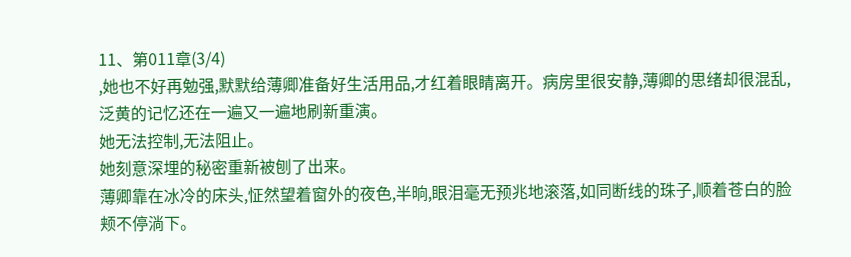11、第011章(3/4)
,她也不好再勉强,默默给薄卿准备好生活用品,才红着眼睛离开。病房里很安静,薄卿的思绪却很混乱,泛黄的记忆还在一遍又一遍地刷新重演。
她无法控制,无法阻止。
她刻意深埋的秘密重新被刨了出来。
薄卿靠在冰冷的床头,怔然望着窗外的夜色,半晌,眼泪毫无预兆地滚落,如同断线的珠子,顺着苍白的脸颊不停淌下。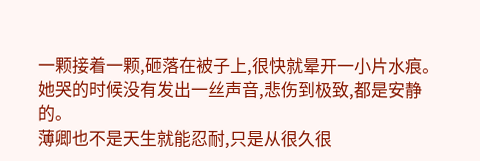一颗接着一颗,砸落在被子上,很快就晕开一小片水痕。
她哭的时候没有发出一丝声音,悲伤到极致,都是安静的。
薄卿也不是天生就能忍耐,只是从很久很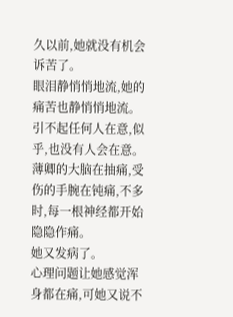久以前,她就没有机会诉苦了。
眼泪静悄悄地流,她的痛苦也静悄悄地流。
引不起任何人在意,似乎,也没有人会在意。
薄卿的大脑在抽痛,受伤的手腕在钝痛,不多时,每一根神经都开始隐隐作痛。
她又发病了。
心理问题让她感觉浑身都在痛,可她又说不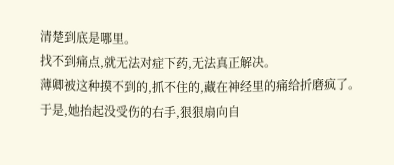清楚到底是哪里。
找不到痛点,就无法对症下药,无法真正解决。
薄卿被这种摸不到的,抓不住的,藏在神经里的痛给折磨疯了。
于是,她抬起没受伤的右手,狠狠扇向自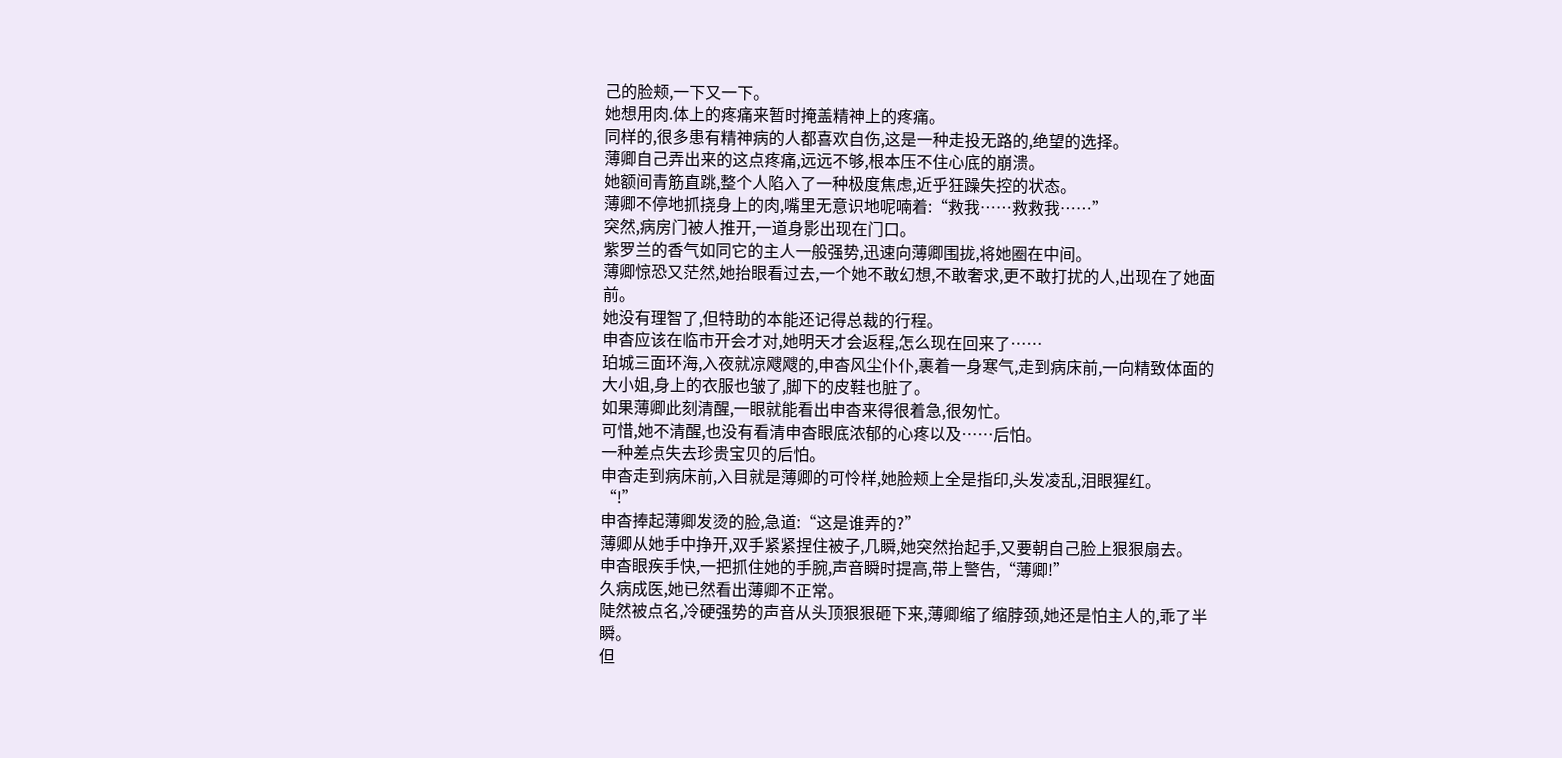己的脸颊,一下又一下。
她想用肉.体上的疼痛来暂时掩盖精神上的疼痛。
同样的,很多患有精神病的人都喜欢自伤,这是一种走投无路的,绝望的选择。
薄卿自己弄出来的这点疼痛,远远不够,根本压不住心底的崩溃。
她额间青筋直跳,整个人陷入了一种极度焦虑,近乎狂躁失控的状态。
薄卿不停地抓挠身上的肉,嘴里无意识地呢喃着:“救我……救救我……”
突然,病房门被人推开,一道身影出现在门口。
紫罗兰的香气如同它的主人一般强势,迅速向薄卿围拢,将她圈在中间。
薄卿惊恐又茫然,她抬眼看过去,一个她不敢幻想,不敢奢求,更不敢打扰的人,出现在了她面前。
她没有理智了,但特助的本能还记得总裁的行程。
申杳应该在临市开会才对,她明天才会返程,怎么现在回来了……
珀城三面环海,入夜就凉飕飕的,申杳风尘仆仆,裹着一身寒气,走到病床前,一向精致体面的大小姐,身上的衣服也皱了,脚下的皮鞋也脏了。
如果薄卿此刻清醒,一眼就能看出申杳来得很着急,很匆忙。
可惜,她不清醒,也没有看清申杳眼底浓郁的心疼以及……后怕。
一种差点失去珍贵宝贝的后怕。
申杳走到病床前,入目就是薄卿的可怜样,她脸颊上全是指印,头发凌乱,泪眼猩红。
“!”
申杳捧起薄卿发烫的脸,急道:“这是谁弄的?”
薄卿从她手中挣开,双手紧紧捏住被子,几瞬,她突然抬起手,又要朝自己脸上狠狠扇去。
申杳眼疾手快,一把抓住她的手腕,声音瞬时提高,带上警告,“薄卿!”
久病成医,她已然看出薄卿不正常。
陡然被点名,冷硬强势的声音从头顶狠狠砸下来,薄卿缩了缩脖颈,她还是怕主人的,乖了半瞬。
但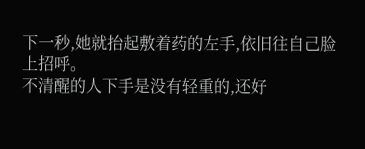下一秒,她就抬起敷着药的左手,依旧往自己脸上招呼。
不清醒的人下手是没有轻重的,还好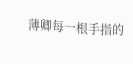薄卿每一根手指的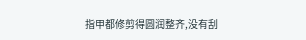指甲都修剪得圆润整齐,没有刮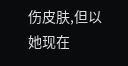伤皮肤,但以她现在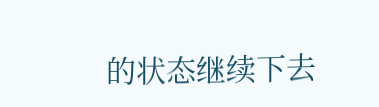的状态继续下去